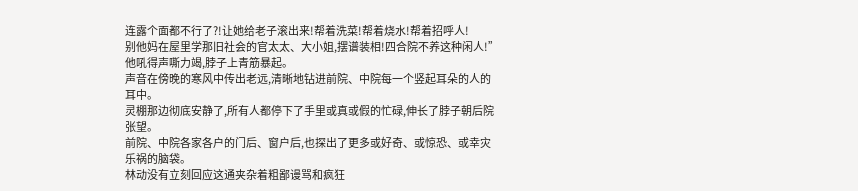连露个面都不行了?!让她给老子滚出来!帮着洗菜!帮着烧水!帮着招呼人!
别他妈在屋里学那旧社会的官太太、大小姐,摆谱装相!四合院不养这种闲人!”
他吼得声嘶力竭,脖子上青筋暴起。
声音在傍晚的寒风中传出老远,清晰地钻进前院、中院每一个竖起耳朵的人的耳中。
灵棚那边彻底安静了,所有人都停下了手里或真或假的忙碌,伸长了脖子朝后院张望。
前院、中院各家各户的门后、窗户后,也探出了更多或好奇、或惊恐、或幸灾乐祸的脑袋。
林动没有立刻回应这通夹杂着粗鄙谩骂和疯狂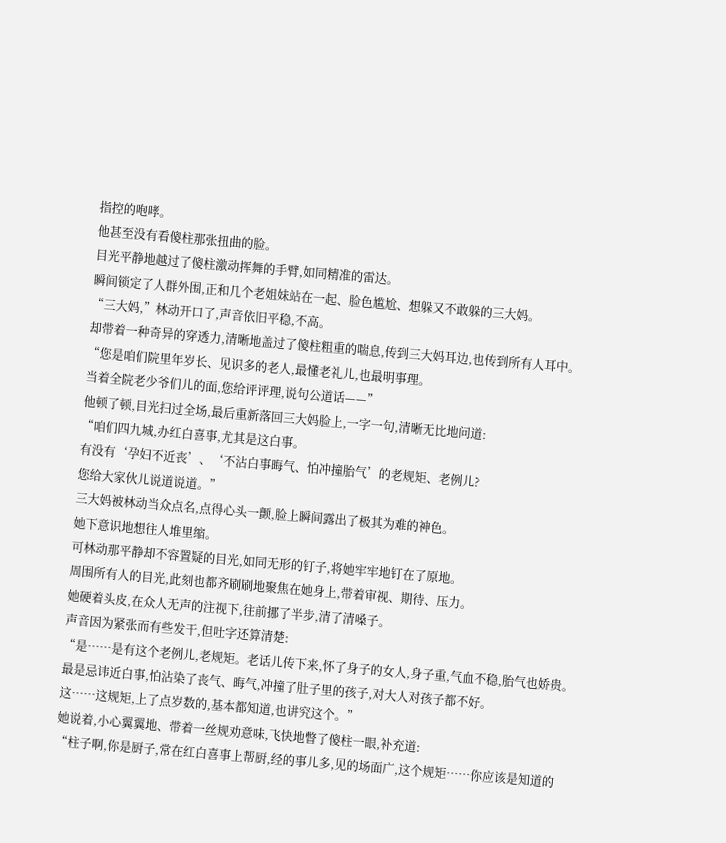指控的咆哮。
他甚至没有看傻柱那张扭曲的脸。
目光平静地越过了傻柱激动挥舞的手臂,如同精准的雷达。
瞬间锁定了人群外围,正和几个老姐妹站在一起、脸色尴尬、想躲又不敢躲的三大妈。
“三大妈,”林动开口了,声音依旧平稳,不高。
却带着一种奇异的穿透力,清晰地盖过了傻柱粗重的喘息,传到三大妈耳边,也传到所有人耳中。
“您是咱们院里年岁长、见识多的老人,最懂老礼儿,也最明事理。
当着全院老少爷们儿的面,您给评评理,说句公道话——”
他顿了顿,目光扫过全场,最后重新落回三大妈脸上,一字一句,清晰无比地问道:
“咱们四九城,办红白喜事,尤其是这白事。
有没有‘孕妇不近丧’、‘不沾白事晦气、怕冲撞胎气’的老规矩、老例儿?
您给大家伙儿说道说道。”
三大妈被林动当众点名,点得心头一颤,脸上瞬间露出了极其为难的神色。
她下意识地想往人堆里缩。
可林动那平静却不容置疑的目光,如同无形的钉子,将她牢牢地钉在了原地。
周围所有人的目光,此刻也都齐刷刷地聚焦在她身上,带着审视、期待、压力。
她硬着头皮,在众人无声的注视下,往前挪了半步,清了清嗓子。
声音因为紧张而有些发干,但吐字还算清楚:
“是……是有这个老例儿,老规矩。老话儿传下来,怀了身子的女人,身子重,气血不稳,胎气也娇贵。
最是忌讳近白事,怕沾染了丧气、晦气,冲撞了肚子里的孩子,对大人对孩子都不好。
这……这规矩,上了点岁数的,基本都知道,也讲究这个。”
她说着,小心翼翼地、带着一丝规劝意味,飞快地瞥了傻柱一眼,补充道:
“柱子啊,你是厨子,常在红白喜事上帮厨,经的事儿多,见的场面广,这个规矩……你应该是知道的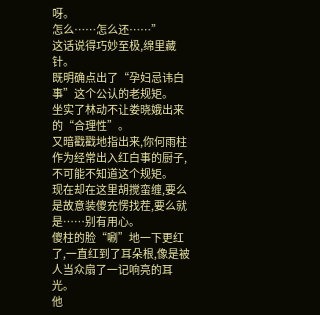呀。
怎么……怎么还……”
这话说得巧妙至极,绵里藏针。
既明确点出了“孕妇忌讳白事”这个公认的老规矩。
坐实了林动不让娄晓娥出来的“合理性”。
又暗戳戳地指出来,你何雨柱作为经常出入红白事的厨子,不可能不知道这个规矩。
现在却在这里胡搅蛮缠,要么是故意装傻充愣找茬,要么就是……别有用心。
傻柱的脸“唰”地一下更红了,一直红到了耳朵根,像是被人当众扇了一记响亮的耳光。
他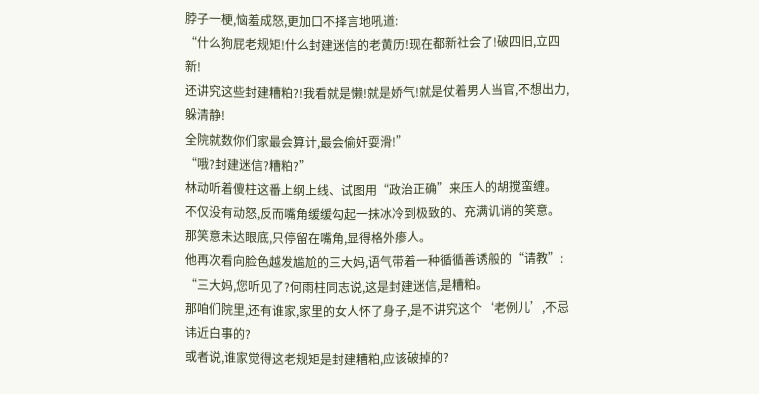脖子一梗,恼羞成怒,更加口不择言地吼道:
“什么狗屁老规矩!什么封建迷信的老黄历!现在都新社会了!破四旧,立四新!
还讲究这些封建糟粕?!我看就是懒!就是娇气!就是仗着男人当官,不想出力,躲清静!
全院就数你们家最会算计,最会偷奸耍滑!”
“哦?封建迷信?糟粕?”
林动听着傻柱这番上纲上线、试图用“政治正确”来压人的胡搅蛮缠。
不仅没有动怒,反而嘴角缓缓勾起一抹冰冷到极致的、充满讥诮的笑意。
那笑意未达眼底,只停留在嘴角,显得格外瘆人。
他再次看向脸色越发尴尬的三大妈,语气带着一种循循善诱般的“请教”:
“三大妈,您听见了?何雨柱同志说,这是封建迷信,是糟粕。
那咱们院里,还有谁家,家里的女人怀了身子,是不讲究这个‘老例儿’,不忌讳近白事的?
或者说,谁家觉得这老规矩是封建糟粕,应该破掉的?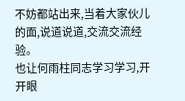不妨都站出来,当着大家伙儿的面,说道说道,交流交流经验。
也让何雨柱同志学习学习,开开眼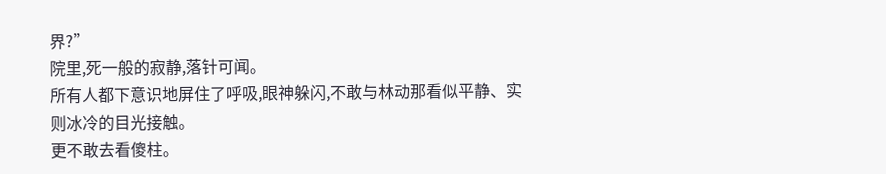界?”
院里,死一般的寂静,落针可闻。
所有人都下意识地屏住了呼吸,眼神躲闪,不敢与林动那看似平静、实则冰冷的目光接触。
更不敢去看傻柱。